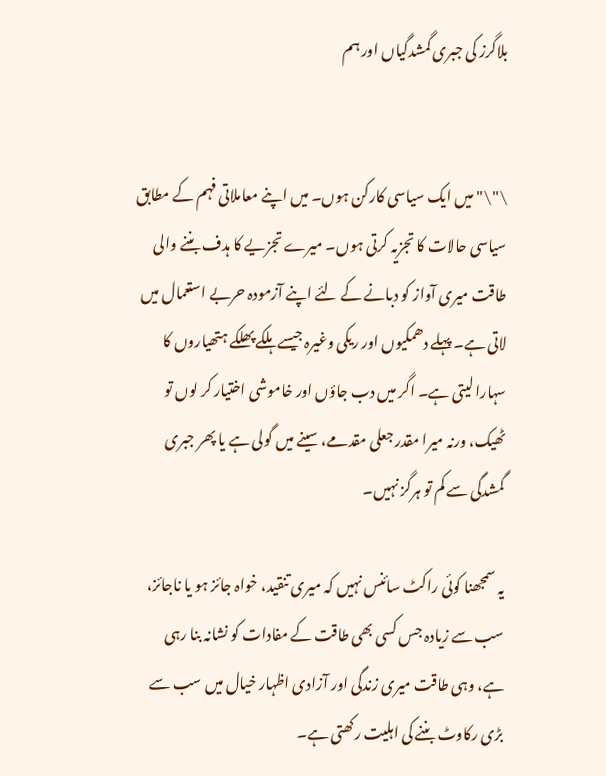بلاگرز کی جبری گمشدگیاں اور ہم


\"\"میں ایک سیاسی کارکن ہوں۔ میں اپنے معاملاتی فہم کے مطابق سیاسی حالات کا تجزیہ کرتی ہوں۔ میرے تجزیے کا ہدف بننے والی طاقت میری آواز کو دبانے کے لئے اپنے آزمودہ حربے استعمال میں لاتی ہے۔ پہلے دھمکیوں اور ریکی وغیرہ جیسے ہلکے پھلکے ہتھیاروں کا سہارا لیتی ہے۔ اگر میں دب جاؤں اور خاموشی اختیار کر لوں تو ٹھیک، ورنہ میرا مقدر جعلی مقدمے، سینے میں گولی ہے یا پھر جبری گمشدگی سے کم تو ہرگز نہیں۔

یہ سمجھنا کوئی راکٹ سائنس نہیں کہ میری تنقید، خواہ جائز ہو یا ناجائز، سب سے زیادہ جس کسی بھی طاقت کے مفادات کو نشانہ بنا رہی ہے، وہی طاقت میری زندگی اور آزادی اظہار خیال میں سب سے بڑی رکاوٹ بننے کی اہلیت رکھتی ہے۔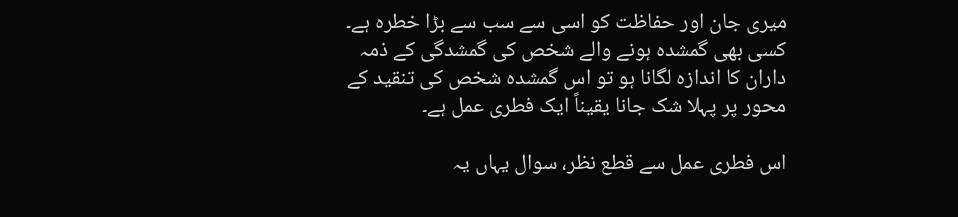میری جان اور حفاظت کو اسی سے سب سے بڑا خطرہ ہے۔ کسی بھی گمشدہ ہونے والے شخص کی گمشدگی کے ذمہ داران کا اندازہ لگانا ہو تو اس گمشدہ شخص کی تنقید کے محور پر پہلا شک جانا یقیناً ایک فطری عمل ہے۔

اس فطری عمل سے قطع نظر، سوال یہاں یہ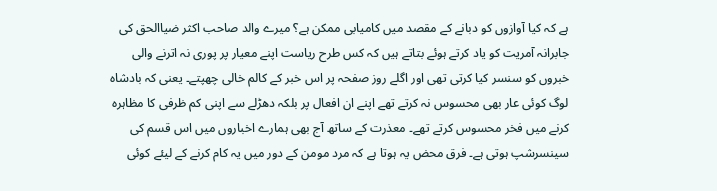ہے کہ کیا آوازوں کو دبانے کے مقصد میں کامیابی ممکن ہے؟ میرے والد صاحب اکثر ضیاالحق کی جابرانہ آمریت کو یاد کرتے ہوئے بتاتے ہیں کہ کس طرح ریاست اپنے معیار پر پوری نہ اترنے والی خبروں کو سنسر کیا کرتی تھی اور اگلے روز صفحہ پر اس خبر کے کالم خالی چھپتے۔ یعنی کہ بادشاہ لوگ کوئی عار بھی محسوس نہ کرتے تھے اپنے ان افعال پر بلکہ دھڑلے سے اپنی کم ظرفی کا مظاہرہ کرنے میں فخر محسوس کرتے تھے۔ معذرت کے ساتھ آج بھی ہمارے اخباروں میں اس قسم کی سینسرشپ ہوتی ہے۔ فرق محض یہ ہوتا ہے کہ مرد مومن کے دور میں یہ کام کرنے کے لیئے کوئی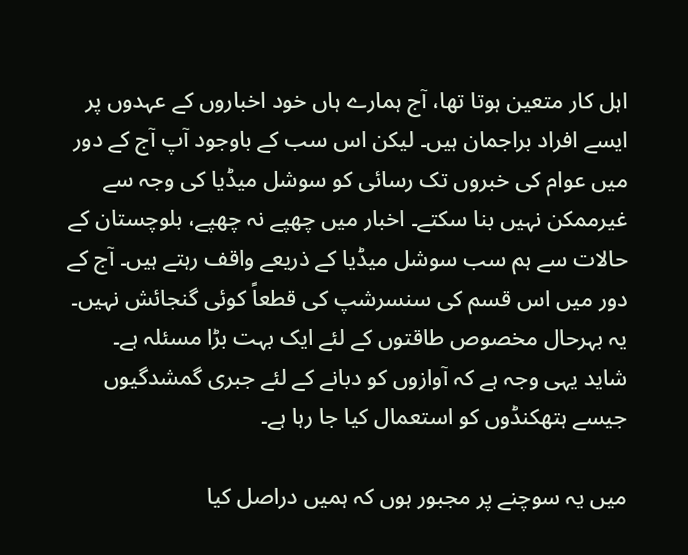اہل کار متعین ہوتا تھا، آج ہمارے ہاں خود اخباروں کے عہدوں پر ایسے افراد براجمان ہیں۔ لیکن اس سب کے باوجود آپ آج کے دور میں عوام کی خبروں تک رسائی کو سوشل میڈیا کی وجہ سے غیرممکن نہیں بنا سکتے۔ اخبار میں چھپے نہ چھپے، بلوچستان کے حالات سے ہم سب سوشل میڈیا کے ذریعے واقف رہتے ہیں۔ آج کے دور میں اس قسم کی سنسرشپ کی قطعاً کوئی گنجائش نہیں۔ یہ بہرحال مخصوص طاقتوں کے لئے ایک بہت بڑا مسئلہ ہے۔ شاید یہی وجہ ہے کہ آوازوں کو دبانے کے لئے جبری گمشدگیوں جیسے ہتھکنڈوں کو استعمال کیا جا رہا ہے۔

میں یہ سوچنے پر مجبور ہوں کہ ہمیں دراصل کیا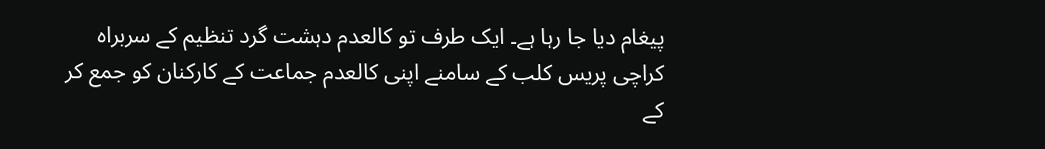پیغام دیا جا رہا ہے۔ ایک طرف تو کالعدم دہشت گرد تنظیم کے سربراہ کراچی پریس کلب کے سامنے اپنی کالعدم جماعت کے کارکنان کو جمع کر کے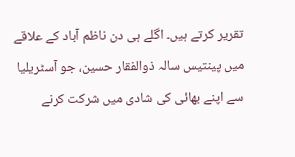تقریر کرتے ہیں۔ اگلے ہی دن ناظم آباد کے علاقے میں پینتیس سالہ ذوالفقار حسین، جو آسٹریلیا سے اپنے بھائی کی شادی میں شرکت کرنے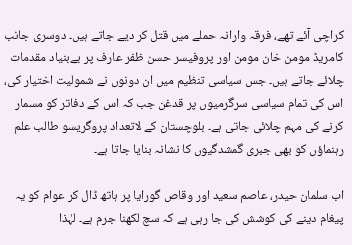کراچی آئے تھے، فرقہ وارانہ حملے میں قتل کر دیے جاتے ہیں۔ دوسری جانب کامریڈ مومن خان مومن اور پروفیسر حسن ظفر عارف پر بےبنیاد مقدمات چلائے جاتے ہیں۔ جس سیاسی تنظیم میں ان دونوں نے شمولیت اختیار کی، اس کی تمام سیاسی سرگرمیوں پر قدغن جب کہ اس کے دفاتر کو مسمار کرنے کی مہم چلائی جاتی ہے۔ بلوچستان کے لاتعداد پروگریسو طالب علم رہنماؤں کو بھی جبری گمشدگیوں کا نشانہ بنایا جاتا ہے۔

اب سلمان حیدر، عاصم سعید اور وقاص گورایا پر ہاتھ ڈال کر عوام کو یہ پیغام دینے کی کوشش کی جا رہی ہے کہ سچ لکھنا جرم ہے۔ لہٰذا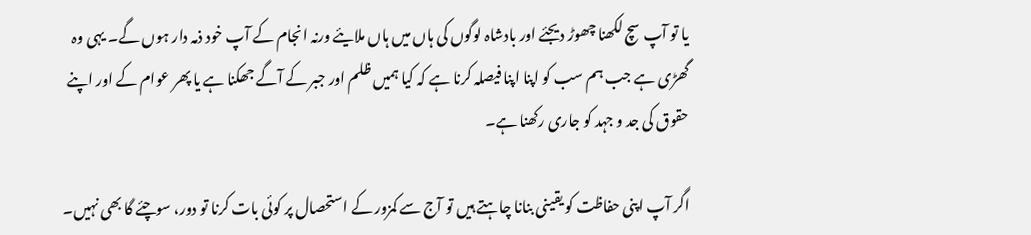یا تو آپ سچ لکھنا چھوڑ دیجئے اور بادشاہ لوگوں کی ہاں میں ہاں ملایئے ورنہ انجام کے آپ خود ذمہ دار ہوں گے۔ یہی وہ گھڑی ہے جب ہم سب کو اپنا اپنا فیصلہ کرنا ہے کہ کیا ہمیں ظلم اور جبر کے آگے جھکنا ہے یا پھر عوام کے اور اپنے حقوق کی جد و جہد کو جاری رکھنا ہے۔

اگر آپ اپنی حفاظت کو یقینی بنانا چاہتے ہیں تو آج سے کمزور کے استحصال پر کوئی بات کرنا تو دور، سوچئے گا بھی نہیں۔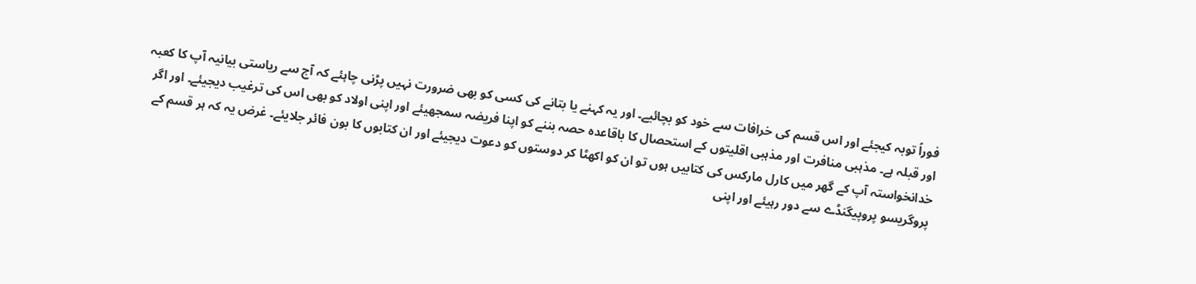فوراً توبہ کیجئے اور اس قسم کی خرافات سے خود کو بچائیے۔ اور یہ کہنے یا بتانے کی کسی کو بھی ضرورت نہیں پڑنی چاہئے کہ آج سے ریاستی بیانیہ آپ کا کعبہ اور قبلہ ہے۔ مذہبی منافرت اور مذہبی اقلیتوں کے استحصال کا باقاعدہ حصہ بننے کو اپنا فریضہ سمجھیئے اور اپنی اولاد کو بھی اس کی ترغیب دیجیئے۔ اور اگر خدانخواستہ آپ کے گھر میں کارل مارکس کی کتابیں ہوں تو ان کو اکھٹا کر دوستوں کو دعوت دیجیئے اور ان کتابوں کا بون فائر جلایئے۔ غرض یہ کہ ہر قسم کے پروگریسو پروپیگنڈے سے دور رہیئے اور اپنی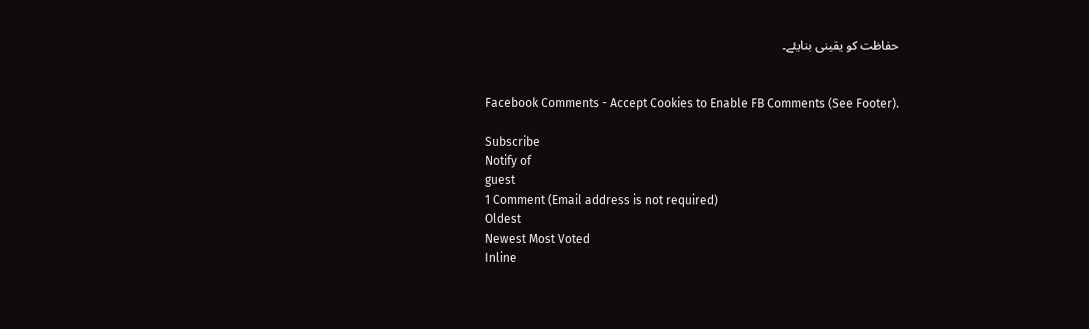حفاظت کو یقینی بنایئے۔


Facebook Comments - Accept Cookies to Enable FB Comments (See Footer).

Subscribe
Notify of
guest
1 Comment (Email address is not required)
Oldest
Newest Most Voted
Inline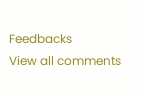Feedbacks
View all comments